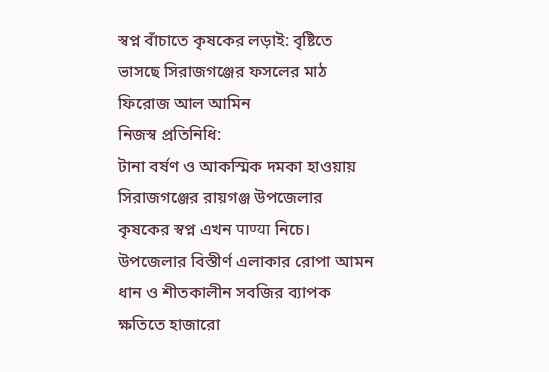স্বপ্ন বাঁচাতে কৃষকের লড়াই: বৃষ্টিতে ভাসছে সিরাজগঞ্জের ফসলের মাঠ
ফিরোজ আল আমিন
নিজস্ব প্রতিনিধি:
টানা বর্ষণ ও আকস্মিক দমকা হাওয়ায় সিরাজগঞ্জের রায়গঞ্জ উপজেলার কৃষকের স্বপ্ন এখন पाण्या নিচে। উপজেলার বিস্তীর্ণ এলাকার রোপা আমন ধান ও শীতকালীন সবজির ব্যাপক ক্ষতিতে হাজারো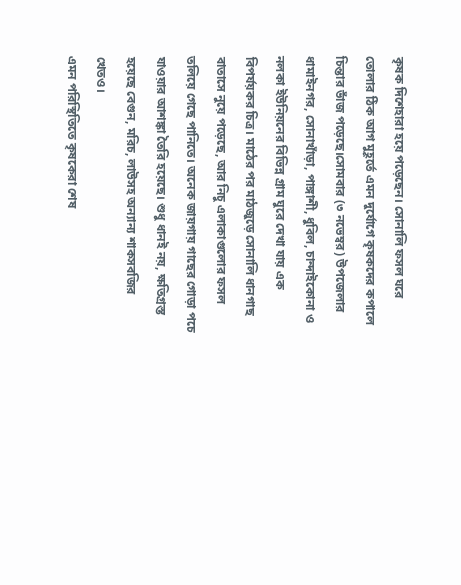কৃষক দিশেহারা হয়ে পড়েছেন। সোনালি ফসল ঘরে তোলার ঠিক আগ মুহূর্তে এমন দুর্যোগে কৃষকদের কপালে চিন্তার ভাঁজ পড়েছে।সোমবার (৩ নভেম্বর) উপজেলার ধামাইনগর, সোনাখাঁড়া, পাঙ্গাশী, ধুবিল, চান্দাইকোনা ও নলকা ইউনিয়নের বিভিন্ন গ্রাম ঘুরে দেখা যায় এক বিপর্যয়কর চিত্র। মাঠের পর মাঠজুড়ে সোনালি ধানগাছ বাতাসে নুয়ে পড়েছে, আর নিচু এলাকাগুলোর ফসল তলিয়ে গেছে পানিতে। অনেক জায়গায় গাছের গোড়া পচে যাওয়ার আশঙ্কা তৈরি হয়েছে। শুধু ধানই নয়, ক্ষতিগ্রস্ত হয়েছে বেগুন, মরিচ, লাউসহ অন্যান্য শাকসবজির খেতও।
এমন পরিস্থিতিতে কৃষকেরা শেষ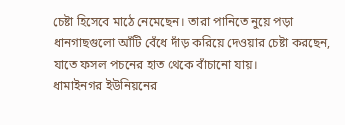চেষ্টা হিসেবে মাঠে নেমেছেন। তারা পানিতে নুয়ে পড়া ধানগাছগুলো আঁটি বেঁধে দাঁড় করিয়ে দেওয়ার চেষ্টা করছেন, যাতে ফসল পচনের হাত থেকে বাঁচানো যায়।
ধামাইনগর ইউনিয়নের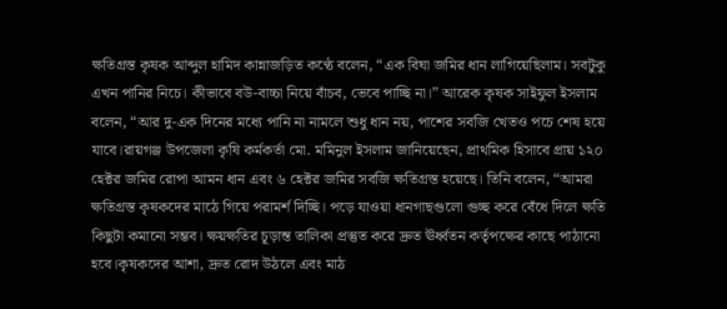ক্ষতিগ্রস্ত কৃষক আব্দুল হামিদ কান্নাজড়িত কণ্ঠে বলেন, “এক বিঘা জমির ধান লাগিয়েছিলাম। সবটুকু এখন পানির নিচে। কীভাবে বউ-বাচ্চা নিয়ে বাঁচব, ভেবে পাচ্ছি না।” আরেক কৃষক সাইফুল ইসলাম বলেন, “আর দু-এক দিনের মধ্যে পানি না নামলে শুধু ধান নয়, পাশের সবজি খেতও পচে শেষ হয়ে যাবে।রায়গঞ্জ উপজেলা কৃষি কর্মকর্তা মো. মমিনুল ইসলাম জানিয়েছেন, প্রাথমিক হিসাবে প্রায় ১২০ হেক্টর জমির রোপা আমন ধান এবং ৬ হেক্টর জমির সবজি ক্ষতিগ্রস্ত হয়েছে। তিনি বলেন, “আমরা ক্ষতিগ্রস্ত কৃষকদের মাঠে গিয়ে পরামর্শ দিচ্ছি। পড়ে যাওয়া ধানগাছগুলো গুচ্ছ করে বেঁধে দিলে ক্ষতি কিছুটা কমানো সম্ভব। ক্ষয়ক্ষতির চূড়ান্ত তালিকা প্রস্তুত করে দ্রুত ঊর্ধ্বতন কর্তৃপক্ষের কাছে পাঠানো হবে।কৃষকদের আশা, দ্রুত রোদ উঠলে এবং মাঠ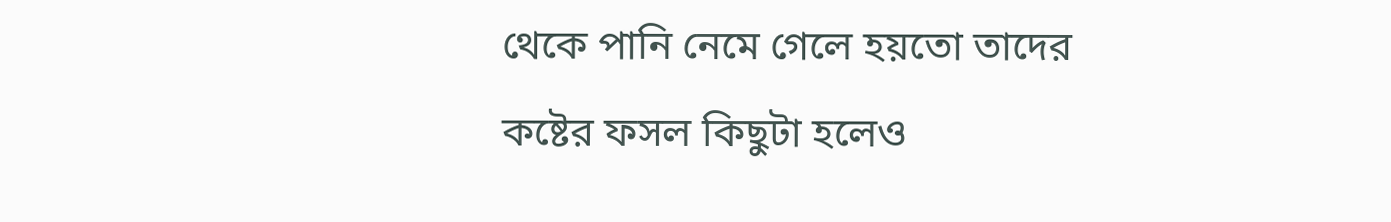থেকে পানি নেমে গেলে হয়তো তাদের কষ্টের ফসল কিছুটা হলেও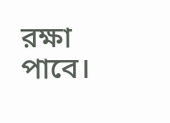রক্ষা পাবে।